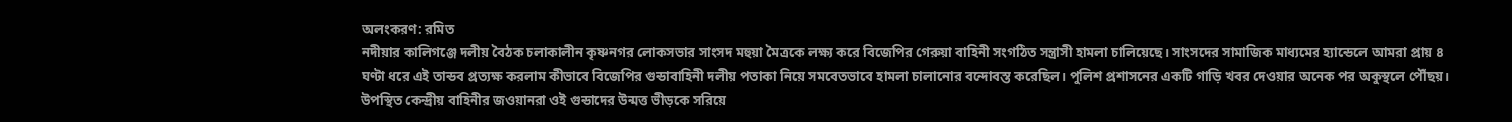অলংকরণ: রমিত
নদীয়ার কালিগঞ্জে দলীয় বৈঠক চলাকালীন কৃষ্ণনগর লোকসভার সাংসদ মহুয়া মৈত্রকে লক্ষ্য করে বিজেপির গেরুয়া বাহিনী সংগঠিত সন্ত্রাসী হামলা চালিয়েছে। সাংসদের সামাজিক মাধ্যমের হ্যান্ডেলে আমরা প্রায় ৪ ঘণ্টা ধরে এই তান্ডব প্রত্যক্ষ করলাম কীভাবে বিজেপির গুন্ডাবাহিনী দলীয় পতাকা নিয়ে সমবেতভাবে হামলা চালানোর বন্দোবস্ত করেছিল। পুলিশ প্রশাসনের একটি গাড়ি খবর দেওয়ার অনেক পর অকুস্থলে পৌঁছয়। উপস্থিত কেন্দ্রীয় বাহিনীর জওয়ানরা ওই গুন্ডাদের উন্মত্ত ভীড়কে সরিয়ে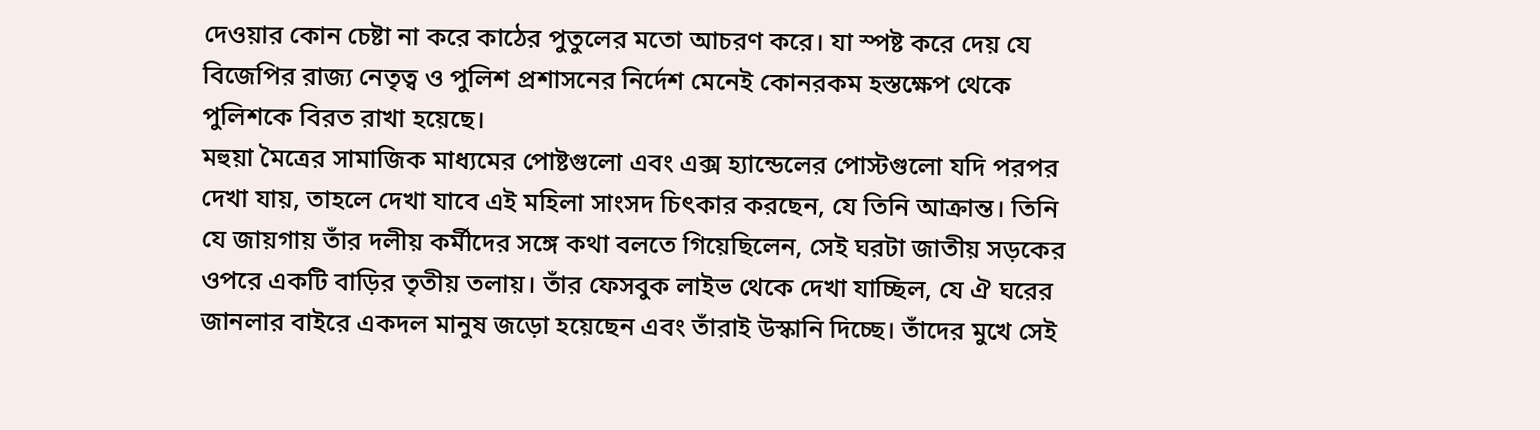দেওয়ার কোন চেষ্টা না করে কাঠের পুতুলের মতো আচরণ করে। যা স্পষ্ট করে দেয় যে বিজেপির রাজ্য নেতৃত্ব ও পুলিশ প্রশাসনের নির্দেশ মেনেই কোনরকম হস্তক্ষেপ থেকে পুলিশকে বিরত রাখা হয়েছে।
মহুয়া মৈত্রের সামাজিক মাধ্যমের পোষ্টগুলো এবং এক্স হ্যান্ডেলের পোস্টগুলো যদি পরপর দেখা যায়, তাহলে দেখা যাবে এই মহিলা সাংসদ চিৎকার করছেন, যে তিনি আক্রান্ত। তিনি যে জায়গায় তাঁর দলীয় কর্মীদের সঙ্গে কথা বলতে গিয়েছিলেন, সেই ঘরটা জাতীয় সড়কের ওপরে একটি বাড়ির তৃতীয় তলায়। তাঁর ফেসবুক লাইভ থেকে দেখা যাচ্ছিল, যে ঐ ঘরের জানলার বাইরে একদল মানুষ জড়ো হয়েছেন এবং তাঁরাই উস্কানি দিচ্ছে। তাঁদের মুখে সেই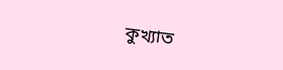কুখ্যাত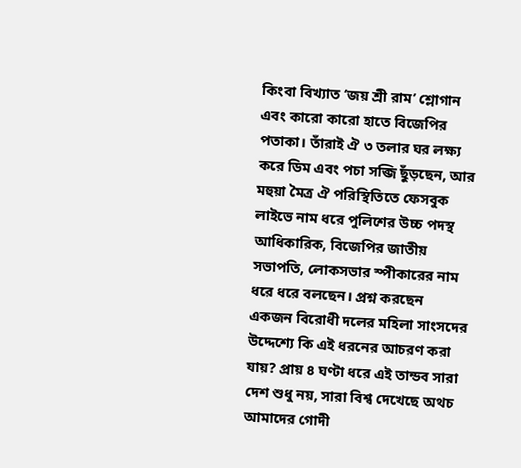কিংবা বিখ্যাত ‘জয় শ্রী রাম’ শ্লোগান এবং কারো কারো হাতে বিজেপির পতাকা। তাঁরাই ঐ ৩ তলার ঘর লক্ষ্য করে ডিম এবং পচা সব্জি ছুঁড়ছেন, আর মহুয়া মৈত্র ঐ পরিস্থিতিতে ফেসবুক লাইভে নাম ধরে পুলিশের উচ্চ পদস্থ আধিকারিক, বিজেপির জাতীয় সভাপতি, লোকসভার স্পীকারের নাম ধরে ধরে বলছেন। প্রশ্ন করছেন একজন বিরোধী দলের মহিলা সাংসদের উদ্দেশ্যে কি এই ধরনের আচরণ করা যায়? প্রায় ৪ ঘণ্টা ধরে এই তান্ডব সারা দেশ শুধু নয়, সারা বিশ্ব দেখেছে অথচ আমাদের গোদী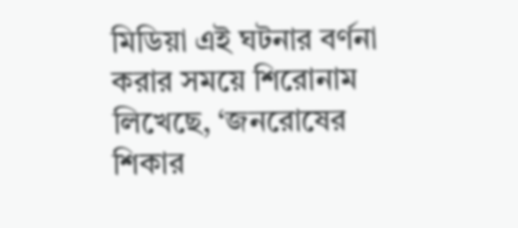মিডিয়া এই ঘটনার বর্ণনা করার সময়ে শিরোনাম লিখেছে, ‘জনরোষের শিকার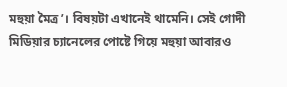মহুয়া মৈত্র’। বিষয়টা এখানেই থামেনি। সেই গোদী মিডিয়ার চ্যানেলের পোষ্টে গিয়ে মহুয়া আবারও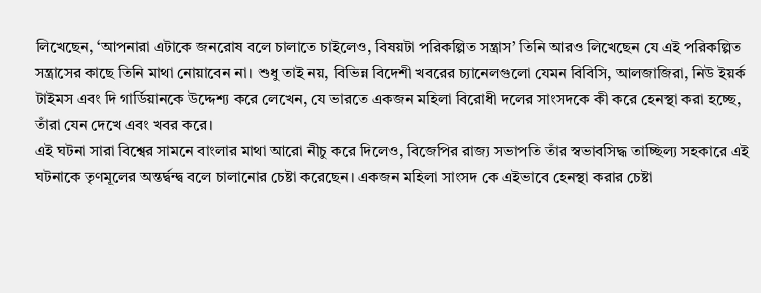লিখেছেন, ‘আপনারা এটাকে জনরোষ বলে চালাতে চাইলেও, বিষয়টা পরিকল্পিত সন্ত্রাস’ তিনি আরও লিখেছেন যে এই পরিকল্পিত সন্ত্রাসের কাছে তিনি মাথা নোয়াবেন না। শুধু তাই নয়, বিভিন্ন বিদেশী খবরের চ্যানেলগুলো যেমন বিবিসি, আলজাজিরা, নিউ ইয়র্ক টাইমস এবং দি গার্ডিয়ানকে উদ্দেশ্য করে লেখেন, যে ভারতে একজন মহিলা বিরোধী দলের সাংসদকে কী করে হেনস্থা করা হচ্ছে, তাঁরা যেন দেখে এবং খবর করে।
এই ঘটনা সারা বিশ্বের সামনে বাংলার মাথা আরো নীচু করে দিলেও, বিজেপির রাজ্য সভাপতি তাঁর স্বভাবসিদ্ধ তাচ্ছিল্য সহকারে এই ঘটনাকে তৃণমূলের অন্তর্দ্বন্দ্ব বলে চালানোর চেষ্টা করেছেন। একজন মহিলা সাংসদ কে এইভাবে হেনস্থা করার চেষ্টা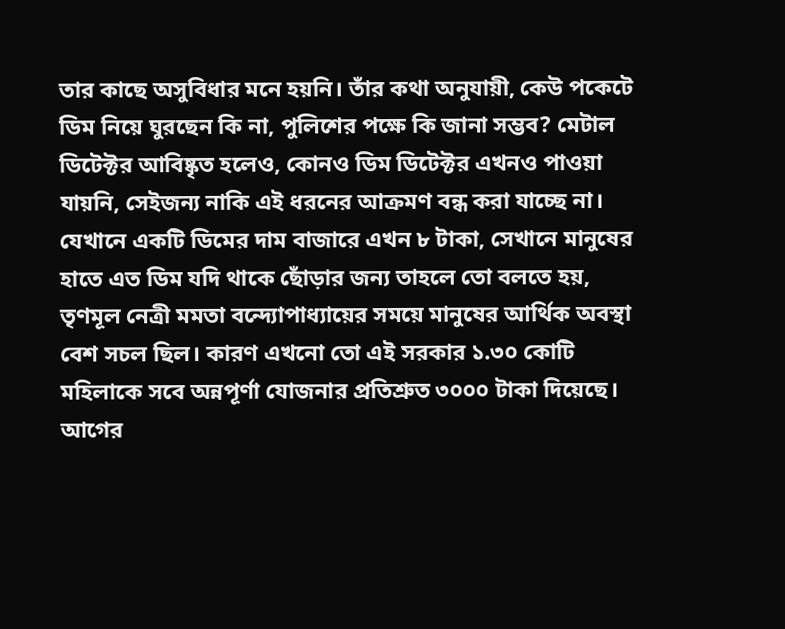তার কাছে অসুবিধার মনে হয়নি। তাঁর কথা অনুযায়ী, কেউ পকেটে ডিম নিয়ে ঘুরছেন কি না, পুলিশের পক্ষে কি জানা সম্ভব? মেটাল ডিটেক্টর আবিষ্কৃত হলেও, কোনও ডিম ডিটেক্টর এখনও পাওয়া যায়নি, সেইজন্য নাকি এই ধরনের আক্রমণ বন্ধ করা যাচ্ছে না। যেখানে একটি ডিমের দাম বাজারে এখন ৮ টাকা, সেখানে মানুষের হাতে এত ডিম যদি থাকে ছোঁড়ার জন্য তাহলে তো বলতে হয়, তৃণমূল নেত্রী মমতা বন্দ্যোপাধ্যায়ের সময়ে মানুষের আর্থিক অবস্থা বেশ সচল ছিল। কারণ এখনো তো এই সরকার ১.৩০ কোটি মহিলাকে সবে অন্নপূর্ণা যোজনার প্রতিশ্রুত ৩০০০ টাকা দিয়েছে। আগের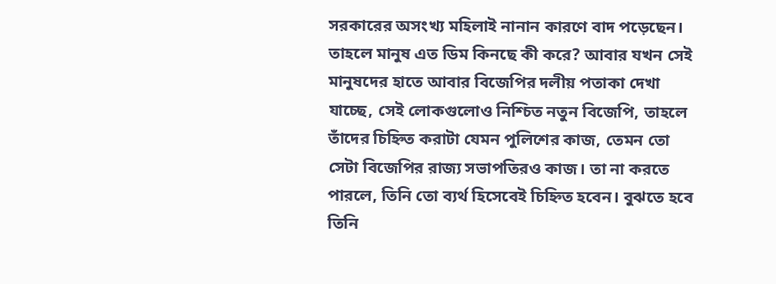সরকারের অসংখ্য মহিলাই নানান কারণে বাদ পড়েছেন। তাহলে মানুষ এত ডিম কিনছে কী করে? আবার যখন সেই মানুষদের হাতে আবার বিজেপির দলীয় পতাকা দেখা যাচ্ছে, সেই লোকগুলোও নিশ্চিত নতুন বিজেপি, তাহলে তাঁদের চিহ্নিত করাটা যেমন পুলিশের কাজ, তেমন তো সেটা বিজেপির রাজ্য সভাপতিরও কাজ। তা না করতে পারলে, তিনি তো ব্যর্থ হিসেবেই চিহ্নিত হবেন। বুঝতে হবে তিনি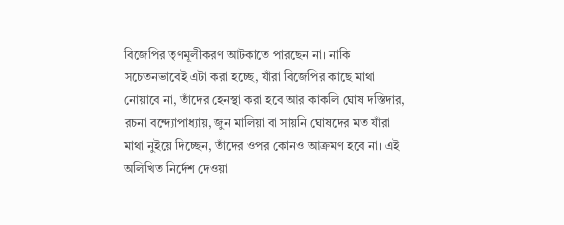বিজেপির তৃণমূলীকরণ আটকাতে পারছেন না। নাকি সচেতনভাবেই এটা করা হচ্ছে, যাঁরা বিজেপির কাছে মাথা নোয়াবে না, তাঁদের হেনস্থা করা হবে আর কাকলি ঘোষ দস্তিদার, রচনা বন্দ্যোপাধ্যায়, জুন মালিয়া বা সায়নি ঘোষদের মত যাঁরা মাথা নুইয়ে দিচ্ছেন, তাঁদের ওপর কোনও আক্রমণ হবে না। এই অলিখিত নির্দেশ দেওয়া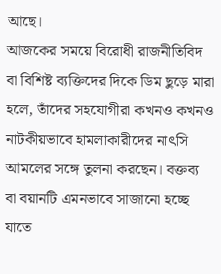আছে।
আজকের সময়ে বিরোধী রাজনীতিবিদ বা বিশিষ্ট ব্যক্তিদের দিকে ডিম ছুড়ে মারা হলে, তাঁদের সহযোগীরা কখনও কখনও নাটকীয়ভাবে হামলাকারীদের নাৎসি আমলের সঙ্গে তুলনা করছেন। বক্তব্য বা বয়ানটি এমনভাবে সাজানো হচ্ছে যাতে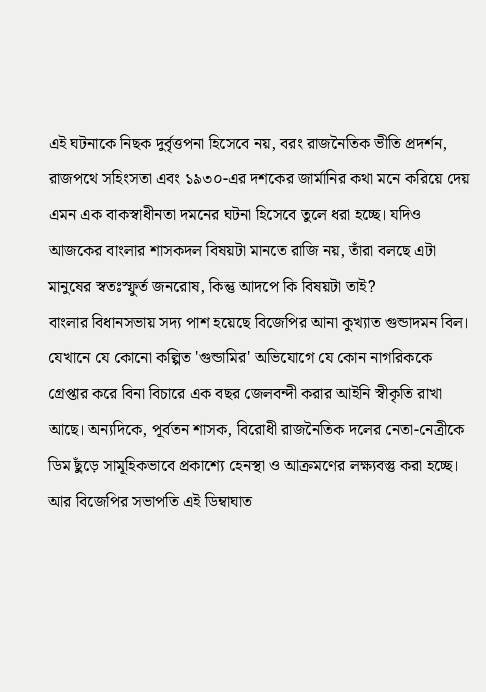এই ঘটনাকে নিছক দুর্বৃত্তপনা হিসেবে নয়, বরং রাজনৈতিক ভীতি প্রদর্শন, রাজপথে সহিংসতা এবং ১৯৩০-এর দশকের জার্মানির কথা মনে করিয়ে দেয় এমন এক বাকস্বাধীনতা দমনের ঘটনা হিসেবে তুলে ধরা হচ্ছে। যদিও আজকের বাংলার শাসকদল বিষয়টা মানতে রাজি নয়, তাঁরা বলছে এটা মানুষের স্বতঃস্ফুর্ত জনরোষ, কিন্তু আদপে কি বিষয়টা তাই?
বাংলার বিধানসভায় সদ্য পাশ হয়েছে বিজেপির আনা কুখ্যাত গুন্ডাদমন বিল। যেখানে যে কোনো কল্পিত 'গুন্ডামির' অভিযোগে যে কোন নাগরিককে গ্রেপ্তার করে বিনা বিচারে এক বছর জেলবন্দী করার আইনি স্বীকৃতি রাখা আছে। অন্যদিকে, পূর্বতন শাসক, বিরোধী রাজনৈতিক দলের নেতা-নেত্রীকে ডিম ছুঁড়ে সামূহিকভাবে প্রকাশ্যে হেনস্থা ও আক্রমণের লক্ষ্যবস্তু করা হচ্ছে। আর বিজেপির সভাপতি এই ডিম্বাঘাত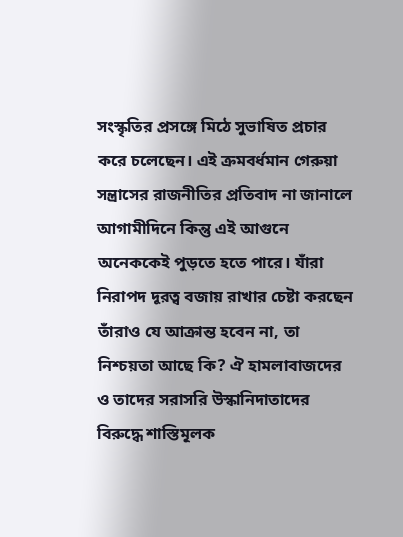সংস্কৃতির প্রসঙ্গে মিঠে সুভাষিত প্রচার করে চলেছেন। এই ক্রমবর্ধমান গেরুয়া সন্ত্রাসের রাজনীতির প্রতিবাদ না জানালে আগামীদিনে কিন্তু এই আগুনে অনেককেই পুড়তে হতে পারে। যাঁরা নিরাপদ দূরত্ব বজায় রাখার চেষ্টা করছেন তাঁরাও যে আক্রান্ত হবেন না, তা নিশ্চয়তা আছে কি? ঐ হামলাবাজদের ও তাদের সরাসরি উস্কানিদাতাদের বিরুদ্ধে শাস্তিমূলক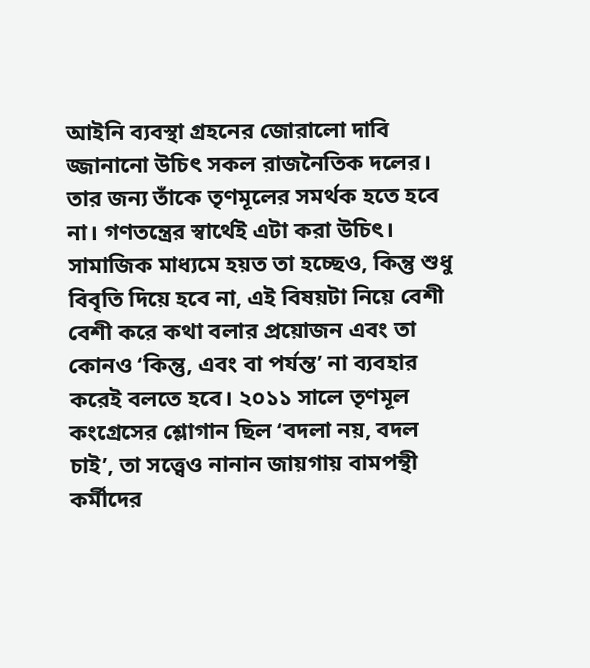আইনি ব্যবস্থা গ্রহনের জোরালো দাবি জ্জানানো উচিৎ সকল রাজনৈতিক দলের। তার জন্য তাঁকে তৃণমূলের সমর্থক হতে হবে না। গণতন্ত্রের স্বার্থেই এটা করা উচিৎ। সামাজিক মাধ্যমে হয়ত তা হচ্ছেও, কিন্তু শুধু বিবৃতি দিয়ে হবে না, এই বিষয়টা নিয়ে বেশী বেশী করে কথা বলার প্রয়োজন এবং তা কোনও ‘কিন্তু, এবং বা পর্যন্ত’ না ব্যবহার করেই বলতে হবে। ২০১১ সালে তৃণমূল কংগ্রেসের শ্লোগান ছিল ‘বদলা নয়, বদল চাই’, তা সত্ত্বেও নানান জায়গায় বামপন্থী কর্মীদের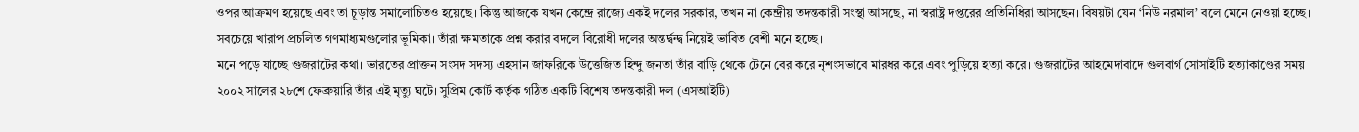ওপর আক্রমণ হয়েছে এবং তা চূড়ান্ত সমালোচিতও হয়েছে। কিন্তু আজকে যখন কেন্দ্রে রাজ্যে একই দলের সরকার, তখন না কেন্দ্রীয় তদন্তকারী সংস্থা আসছে, না স্বরাষ্ট্র দপ্তরের প্রতিনিধিরা আসছেন। বিষয়টা যেন ‘নিউ নরমাল’ বলে মেনে নেওয়া হচ্ছে। সবচেয়ে খারাপ প্রচলিত গণমাধ্যমগুলোর ভূমিকা। তাঁরা ক্ষমতাকে প্রশ্ন করার বদলে বিরোধী দলের অন্তর্দ্বন্দ্ব নিয়েই ভাবিত বেশী মনে হচ্ছে।
মনে পড়ে যাচ্ছে গুজরাটের কথা। ভারতের প্রাক্তন সংসদ সদস্য এহসান জাফরিকে উত্তেজিত হিন্দু জনতা তাঁর বাড়ি থেকে টেনে বের করে নৃশংসভাবে মারধর করে এবং পুড়িয়ে হত্যা করে। গুজরাটের আহমেদাবাদে গুলবার্গ সোসাইটি হত্যাকাণ্ডের সময় ২০০২ সালের ২৮শে ফেব্রুয়ারি তাঁর এই মৃত্যু ঘটে। সুপ্রিম কোর্ট কর্তৃক গঠিত একটি বিশেষ তদন্তকারী দল (এসআইটি)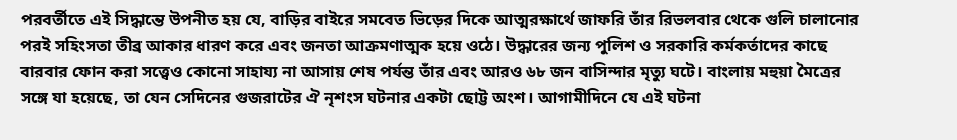পরবর্তীতে এই সিদ্ধান্তে উপনীত হয় যে, বাড়ির বাইরে সমবেত ভিড়ের দিকে আত্মরক্ষার্থে জাফরি তাঁর রিভলবার থেকে গুলি চালানোর পরই সহিংসতা তীব্র আকার ধারণ করে এবং জনতা আক্রমণাত্মক হয়ে ওঠে। উদ্ধারের জন্য পুলিশ ও সরকারি কর্মকর্তাদের কাছে বারবার ফোন করা সত্ত্বেও কোনো সাহায্য না আসায় শেষ পর্যন্ত তাঁর এবং আরও ৬৮ জন বাসিন্দার মৃত্যু ঘটে। বাংলায় মহুয়া মৈত্রের সঙ্গে যা হয়েছে, তা যেন সেদিনের গুজরাটের ঐ নৃশংস ঘটনার একটা ছোট্ট অংশ। আগামীদিনে যে এই ঘটনা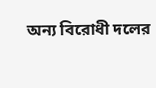অন্য বিরোধী দলের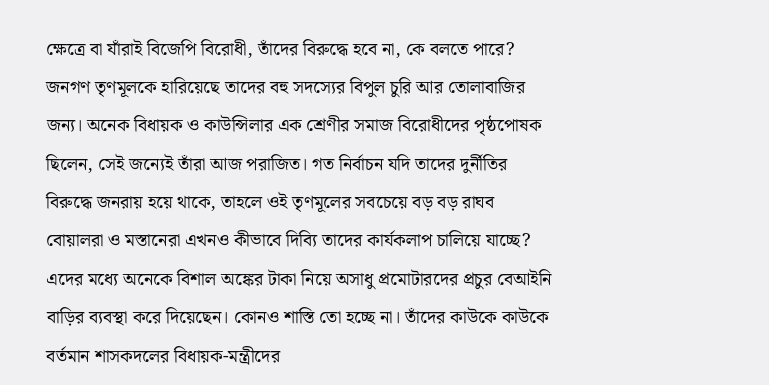ক্ষেত্রে বা যাঁরাই বিজেপি বিরোধী, তাঁদের বিরুদ্ধে হবে না, কে বলতে পারে?
জনগণ তৃণমূলকে হারিয়েছে তাদের বহু সদস্যের বিপুল চুরি আর তোলাবাজির জন্য। অনেক বিধায়ক ও কাউন্সিলার এক শ্রেণীর সমাজ বিরোধীদের পৃষ্ঠপোষক ছিলেন, সেই জন্যেই তাঁরা আজ পরাজিত। গত নির্বাচন যদি তাদের দুর্নীতির বিরুদ্ধে জনরায় হয়ে থাকে, তাহলে ওই তৃণমূলের সবচেয়ে বড় বড় রাঘব বোয়ালরা ও মস্তানেরা এখনও কীভাবে দিব্যি তাদের কার্যকলাপ চালিয়ে যাচ্ছে? এদের মধ্যে অনেকে বিশাল অঙ্কের টাকা নিয়ে অসাধু প্রমোটারদের প্রচুর বেআইনি বাড়ির ব্যবস্থা করে দিয়েছেন। কোনও শাস্তি তো হচ্ছে না। তাঁদের কাউকে কাউকে বর্তমান শাসকদলের বিধায়ক-মন্ত্রীদের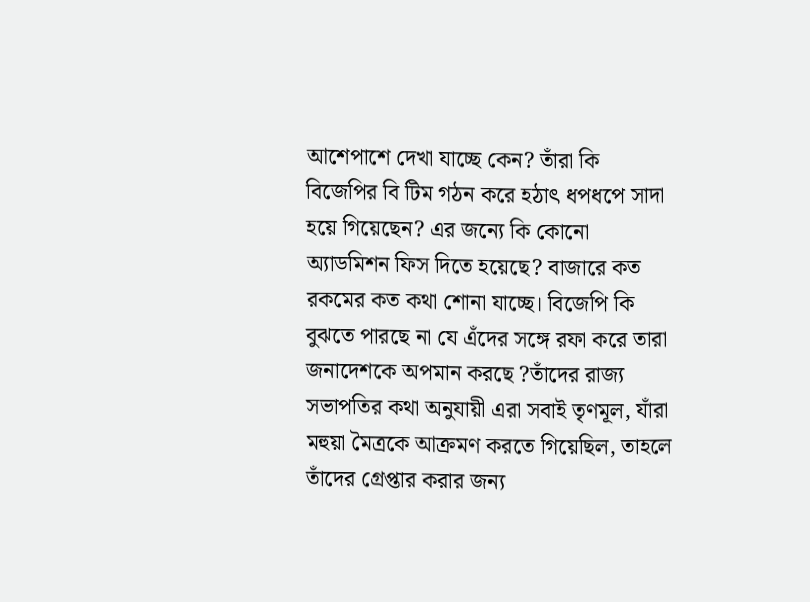আশেপাশে দেখা যাচ্ছে কেন? তাঁরা কি বিজেপির বি টিম গঠন করে হঠাৎ ধপধপে সাদা হয়ে গিয়েছেন? এর জন্যে কি কোনো অ্যাডমিশন ফিস দিতে হয়েছে? বাজারে কত রকমের কত কথা শোনা যাচ্ছে। বিজেপি কি বুঝতে পারছে না যে এঁদের সঙ্গে রফা করে তারা জনাদেশকে অপমান করছে ?তাঁদের রাজ্য সভাপতির কথা অনুযায়ী এরা সবাই তৃণমূল, যাঁরা মহুয়া মৈত্রকে আক্রমণ করতে গিয়েছিল, তাহলে তাঁদের গ্রেপ্তার করার জন্য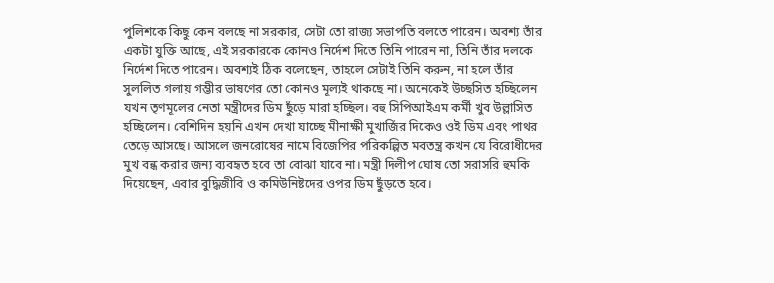পুলিশকে কিছু কেন বলছে না সরকার, সেটা তো রাজ্য সভাপতি বলতে পারেন। অবশ্য তাঁর একটা যুক্তি আছে, এই সরকারকে কোনও নির্দেশ দিতে তিনি পারেন না, তিনি তাঁর দলকে নির্দেশ দিতে পারেন। অবশ্যই ঠিক বলেছেন, তাহলে সেটাই তিনি করুন, না হলে তাঁর সুললিত গলায় গম্ভীর ভাষণের তো কোনও মূল্যই থাকছে না। অনেকেই উচ্ছসিত হচ্ছিলেন যখন তৃণমূলের নেতা মন্ত্রীদের ডিম ছুঁড়ে মারা হচ্ছিল। বহু সিপিআইএম কর্মী খুব উল্লাসিত হচ্ছিলেন। বেশিদিন হয়নি এখন দেখা যাচ্ছে মীনাক্ষী মুখার্জির দিকেও ওই ডিম এবং পাথর তেড়ে আসছে। আসলে জনরোষের নামে বিজেপির পরিকল্পিত মবতন্ত্র কখন যে বিরোধীদের মুখ বন্ধ করার জন্য ব্যবহৃত হবে তা বোঝা যাবে না। মন্ত্রী দিলীপ ঘোষ তো সরাসরি হুমকি দিয়েছেন, এবার বুদ্ধিজীবি ও কমিউনিষ্টদের ওপর ডিম ছুঁড়তে হবে।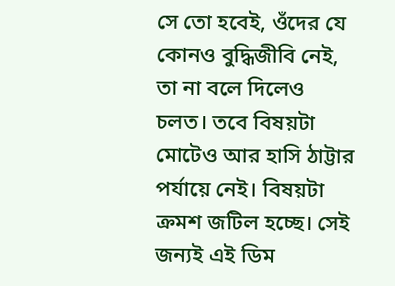সে তো হবেই, ওঁদের যে কোনও বুদ্ধিজীবি নেই, তা না বলে দিলেও চলত। তবে বিষয়টা মোটেও আর হাসি ঠাট্টার পর্যায়ে নেই। বিষয়টা ক্রমশ জটিল হচ্ছে। সেই জন্যই এই ডিম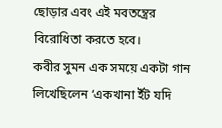ছোড়ার এবং এই মবতন্ত্রের বিরোধিতা করতে হবে।
কবীর সুমন এক সময়ে একটা গান লিখেছিলেন ‘একখানা ইঁট যদি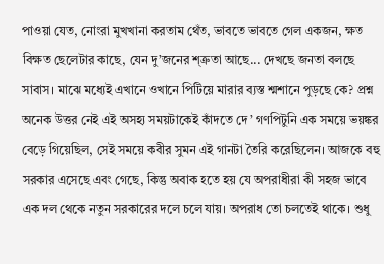পাওয়া যেত, নোংরা মুখখানা করতাম থেঁত, ভাবতে ভাবতে গেল একজন, ক্ষত বিক্ষত ছেলেটার কাছে, যেন দু’জনের শ্ত্রুতা আছে... দেখছে জনতা বলছে সাবাস। মাঝে মধ্যেই এখানে ওখানে পিটিয়ে মারার ব্যস্ত শ্মশানে পুড়ছে কে? প্রশ্ন অনেক উত্তর নেই এই অসহ্য সময়টাকেই কাঁদতে দে ’ গণপিটুনি এক সময়ে ভয়ঙ্কর বেড়ে গিয়েছিল, সেই সময়ে কবীর সুমন এই গানটা তৈরি করেছিলেন। আজকে বহু সরকার এসেছে এবং গেছে, কিন্তু অবাক হতে হয় যে অপরাধীরা কী সহজ ভাবে এক দল থেকে নতুন সরকারের দলে চলে যায়। অপরাধ তো চলতেই থাকে। শুধু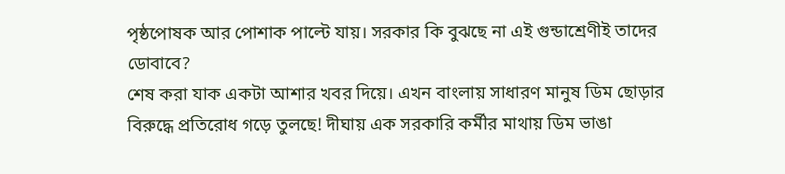পৃষ্ঠপোষক আর পোশাক পাল্টে যায়। সরকার কি বুঝছে না এই গুন্ডাশ্রেণীই তাদের ডোবাবে?
শেষ করা যাক একটা আশার খবর দিয়ে। এখন বাংলায় সাধারণ মানুষ ডিম ছোড়ার বিরুদ্ধে প্রতিরোধ গড়ে তুলছে! দীঘায় এক সরকারি কর্মীর মাথায় ডিম ভাঙা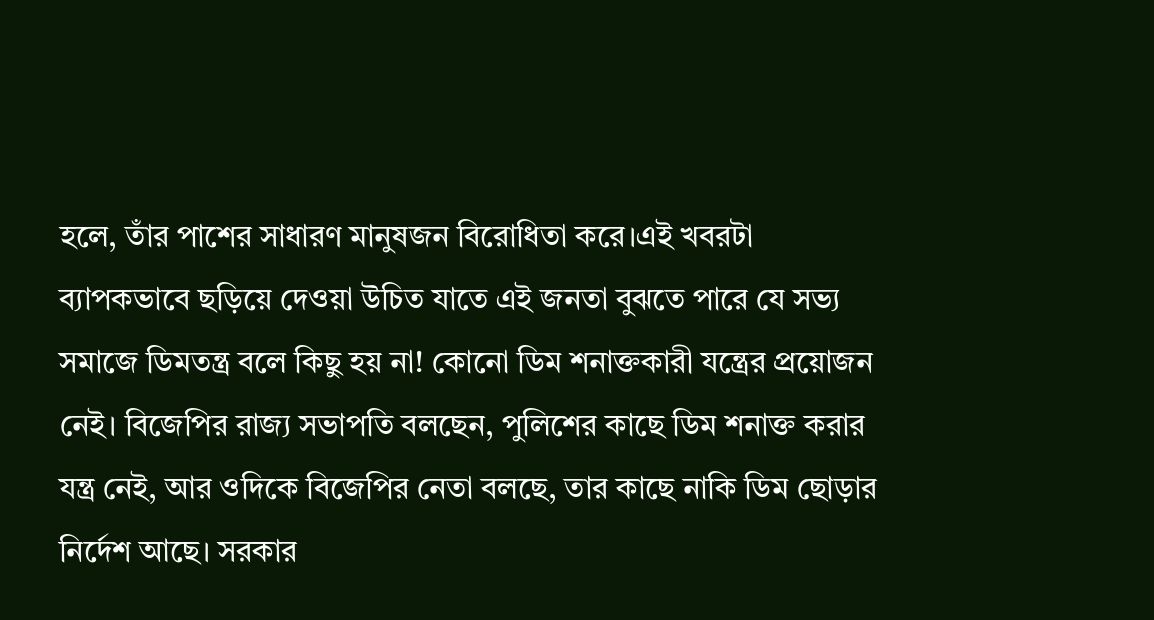হলে, তাঁর পাশের সাধারণ মানুষজন বিরোধিতা করে।এই খবরটা ব্যাপকভাবে ছড়িয়ে দেওয়া উচিত যাতে এই জনতা বুঝতে পারে যে সভ্য সমাজে ডিমতন্ত্র বলে কিছু হয় না! কোনো ডিম শনাক্তকারী যন্ত্রের প্রয়োজন নেই। বিজেপির রাজ্য সভাপতি বলছেন, পুলিশের কাছে ডিম শনাক্ত করার যন্ত্র নেই, আর ওদিকে বিজেপির নেতা বলছে, তার কাছে নাকি ডিম ছোড়ার নির্দেশ আছে। সরকার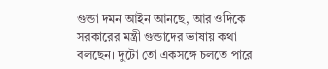গুন্ডা দমন আইন আনছে, আর ওদিকে সরকারের মন্ত্রী গুন্ডাদের ভাষায় কথা বলছেন। দুটো তো একসঙ্গে চলতে পারে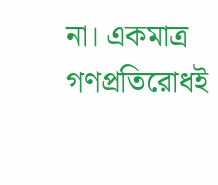না। একমাত্র গণপ্রতিরোধই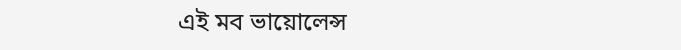এই মব ভায়োলেন্স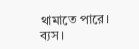থামাতে পারে। ব্যস।